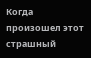Когда произошел этот страшный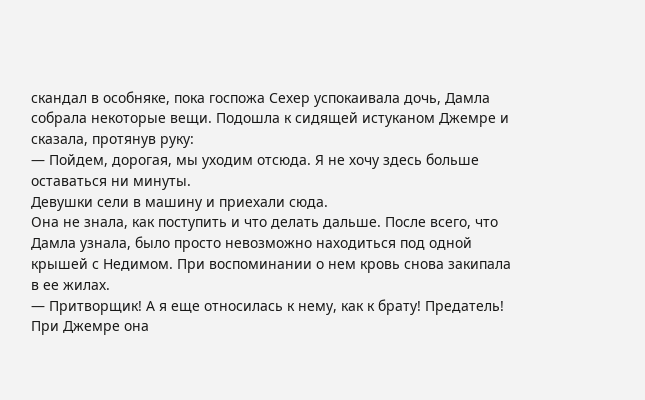скандал в особняке, пока госпожа Сехер успокаивала дочь, Дамла собрала некоторые вещи. Подошла к сидящей истуканом Джемре и сказала, протянув руку:
— Пойдем, дорогая, мы уходим отсюда. Я не хочу здесь больше оставаться ни минуты.
Девушки сели в машину и приехали сюда.
Она не знала, как поступить и что делать дальше. После всего, что Дамла узнала, было просто невозможно находиться под одной крышей с Недимом. При воспоминании о нем кровь снова закипала в ее жилах.
— Притворщик! А я еще относилась к нему, как к брату! Предатель!
При Джемре она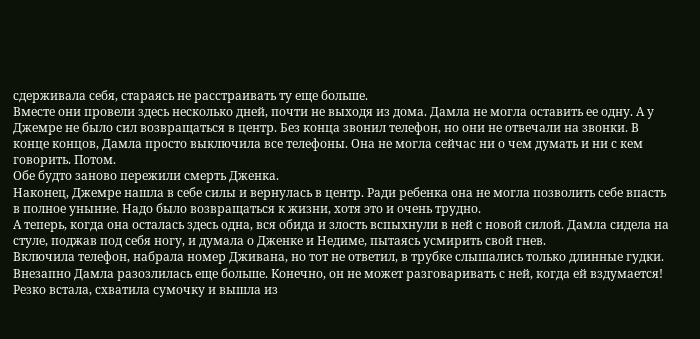сдерживала себя, стараясь не расстраивать ту еще больше.
Вместе они провели здесь несколько дней, почти не выходя из дома. Дамла не могла оставить ее одну. А у Джемре не было сил возвращаться в центр. Без конца звонил телефон, но они не отвечали на звонки. В конце концов, Дамла просто выключила все телефоны. Она не могла сейчас ни о чем думать и ни с кем говорить. Потом.
Обе будто заново пережили смерть Дженка.
Наконец, Джемре нашла в себе силы и вернулась в центр. Ради ребенка она не могла позволить себе впасть в полное уныние. Надо было возвращаться к жизни, хотя это и очень трудно.
А теперь, когда она осталась здесь одна, вся обида и злость вспыхнули в ней с новой силой. Дамла сидела на стуле, поджав под себя ногу, и думала о Дженке и Недиме, пытаясь усмирить свой гнев.
Включила телефон, набрала номер Дживана, но тот не ответил, в трубке слышались только длинные гудки.
Внезапно Дамла разозлилась еще больше. Конечно, он не может разговаривать с ней, когда ей вздумается!
Резко встала, схватила сумочку и вышла из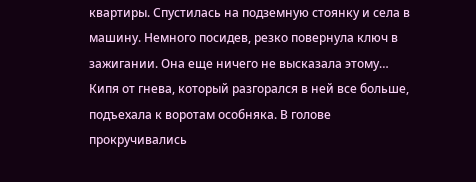квартиры. Спустилась на подземную стоянку и села в машину. Немного посидев, резко повернула ключ в зажигании. Она еще ничего не высказала этому…
Кипя от гнева, который разгорался в ней все больше, подъехала к воротам особняка. В голове прокручивались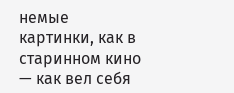немые картинки, как в старинном кино — как вел себя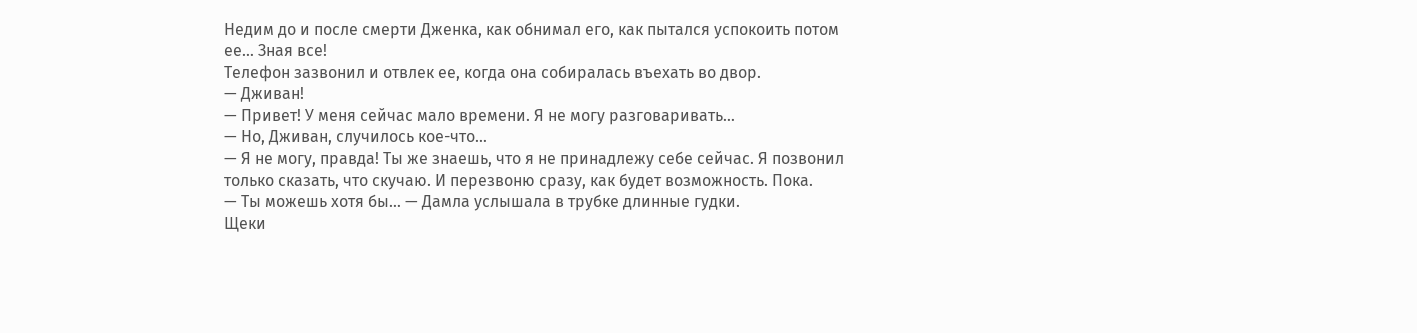Недим до и после смерти Дженка, как обнимал его, как пытался успокоить потом ее… Зная все!
Телефон зазвонил и отвлек ее, когда она собиралась въехать во двор.
— Дживан!
— Привет! У меня сейчас мало времени. Я не могу разговаривать…
— Но, Дживан, случилось кое-что…
— Я не могу, правда! Ты же знаешь, что я не принадлежу себе сейчас. Я позвонил только сказать, что скучаю. И перезвоню сразу, как будет возможность. Пока.
— Ты можешь хотя бы… — Дамла услышала в трубке длинные гудки.
Щеки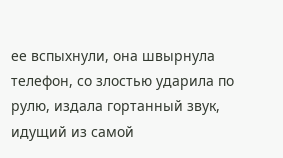ее вспыхнули, она швырнула телефон, со злостью ударила по рулю, издала гортанный звук, идущий из самой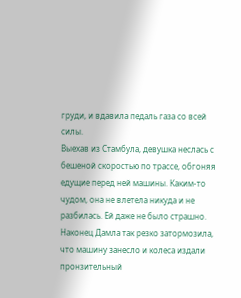груди, и вдавила педаль газа со всей силы.
Выехав из Стамбула, девушка неслась с бешеной скоростью по трассе, обгоняя едущие перед ней машины. Каким-то чудом, она не влетела никуда и не разбилась. Ей даже не было страшно. Наконец Дамла так резко затормозила, что машину занесло и колеса издали пронзительный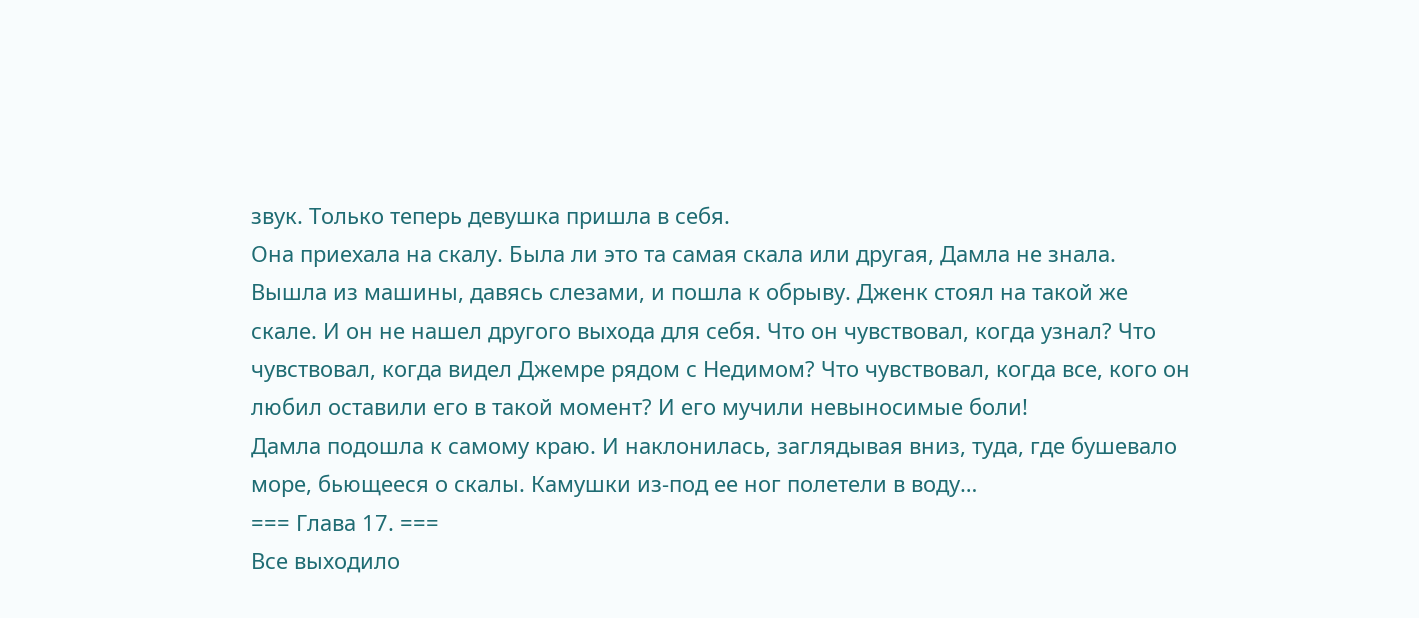звук. Только теперь девушка пришла в себя.
Она приехала на скалу. Была ли это та самая скала или другая, Дамла не знала. Вышла из машины, давясь слезами, и пошла к обрыву. Дженк стоял на такой же скале. И он не нашел другого выхода для себя. Что он чувствовал, когда узнал? Что чувствовал, когда видел Джемре рядом с Недимом? Что чувствовал, когда все, кого он любил оставили его в такой момент? И его мучили невыносимые боли!
Дамла подошла к самому краю. И наклонилась, заглядывая вниз, туда, где бушевало море, бьющееся о скалы. Камушки из-под ее ног полетели в воду…
=== Глава 17. ===
Все выходило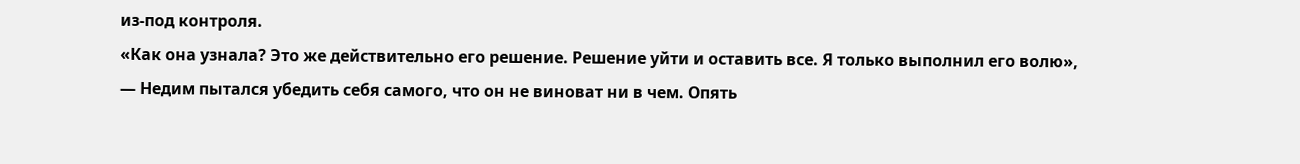из-под контроля.
«Как она узнала? Это же действительно его решение. Решение уйти и оставить все. Я только выполнил его волю», — Недим пытался убедить себя самого, что он не виноват ни в чем. Опять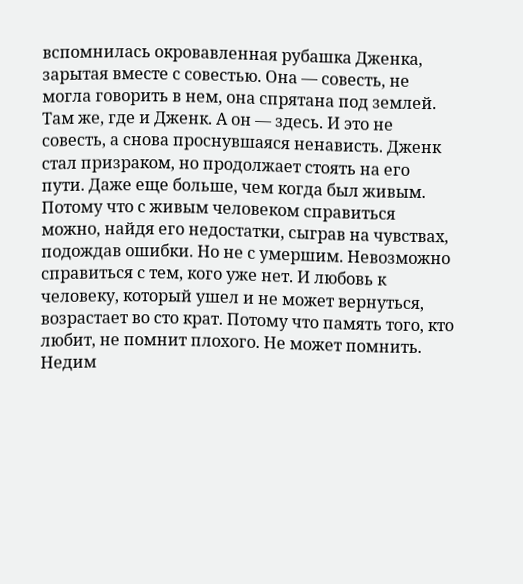вспомнилась окровавленная рубашка Дженка, зарытая вместе с совестью. Она — совесть, не могла говорить в нем, она спрятана под землей. Там же, где и Дженк. А он — здесь. И это не совесть, а снова проснувшаяся ненависть. Дженк стал призраком, но продолжает стоять на его пути. Даже еще больше, чем когда был живым. Потому что с живым человеком справиться можно, найдя его недостатки, сыграв на чувствах, подождав ошибки. Но не с умершим. Невозможно справиться с тем, кого уже нет. И любовь к человеку, который ушел и не может вернуться, возрастает во сто крат. Потому что память того, кто любит, не помнит плохого. Не может помнить. Недим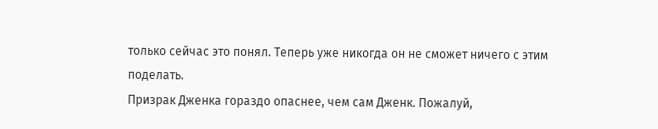только сейчас это понял. Теперь уже никогда он не сможет ничего с этим поделать.
Призрак Дженка гораздо опаснее, чем сам Дженк. Пожалуй,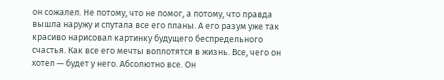он сожалел. Не потому, что не помог, а потому, что правда вышла наружу и спутала все его планы. А его разум уже так красиво нарисовал картинку будущего беспредельного счастья. Как все его мечты воплотятся в жизнь. Все, чего он хотел — будет у него. Абсолютно все. Он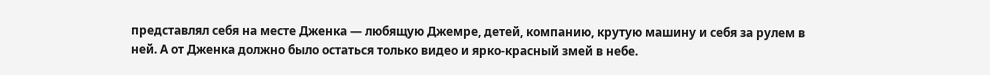представлял себя на месте Дженка — любящую Джемре, детей, компанию, крутую машину и себя за рулем в ней. А от Дженка должно было остаться только видео и ярко-красный змей в небе.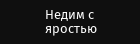Недим с яростью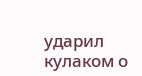ударил кулаком о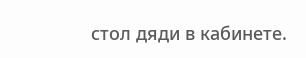стол дяди в кабинете.